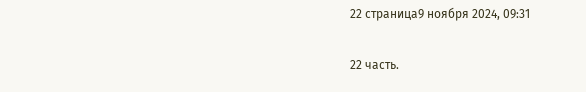22 страница9 ноября 2024, 09:31

22 часть.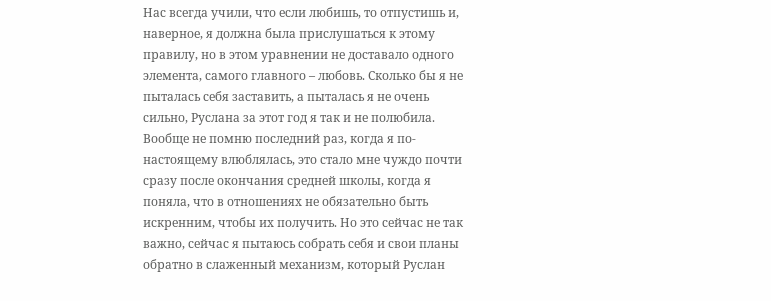Нас всегда учили, что если любишь, то отпустишь и, наверное, я должна была прислушаться к этому правилу, но в этом уравнении не доставало одного элемента, самого главного – любовь. Сколько бы я не пыталась себя заставить, а пыталась я не очень сильно, Руслана за этот год я так и не полюбила. Вообще не помню последний раз, когда я по-настоящему влюблялась, это стало мне чуждо почти сразу после окончания средней школы, когда я поняла, что в отношениях не обязательно быть искренним, чтобы их получить. Но это сейчас не так важно, сейчас я пытаюсь собрать себя и свои планы обратно в слаженный механизм, который Руслан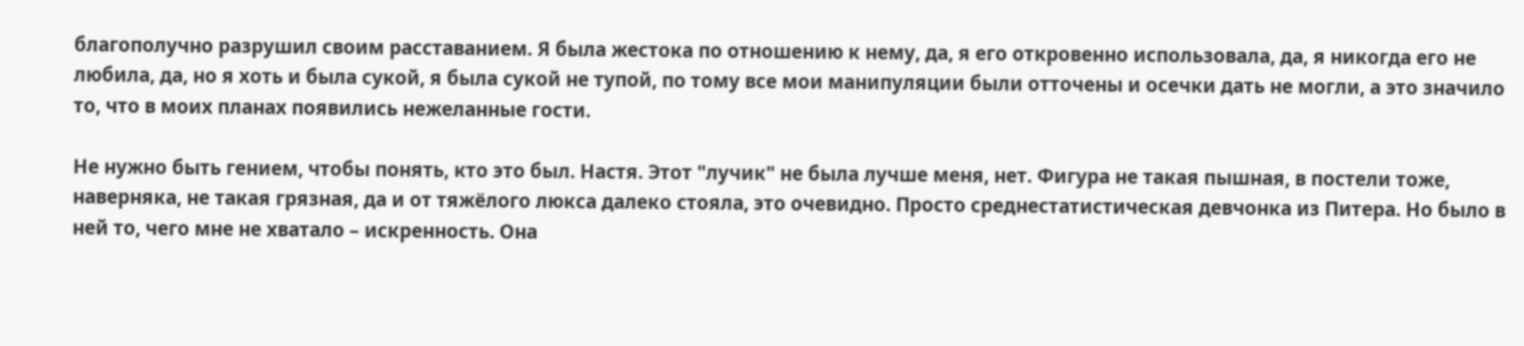благополучно разрушил своим расставанием. Я была жестока по отношению к нему, да, я его откровенно использовала, да, я никогда его не любила, да, но я хоть и была сукой, я была сукой не тупой, по тому все мои манипуляции были отточены и осечки дать не могли, а это значило то, что в моих планах появились нежеланные гости.

Не нужно быть гением, чтобы понять, кто это был. Настя. Этот "лучик" не была лучше меня, нет. Фигура не такая пышная, в постели тоже, наверняка, не такая грязная, да и от тяжёлого люкса далеко стояла, это очевидно. Просто среднестатистическая девчонка из Питера. Но было в ней то, чего мне не хватало – искренность. Она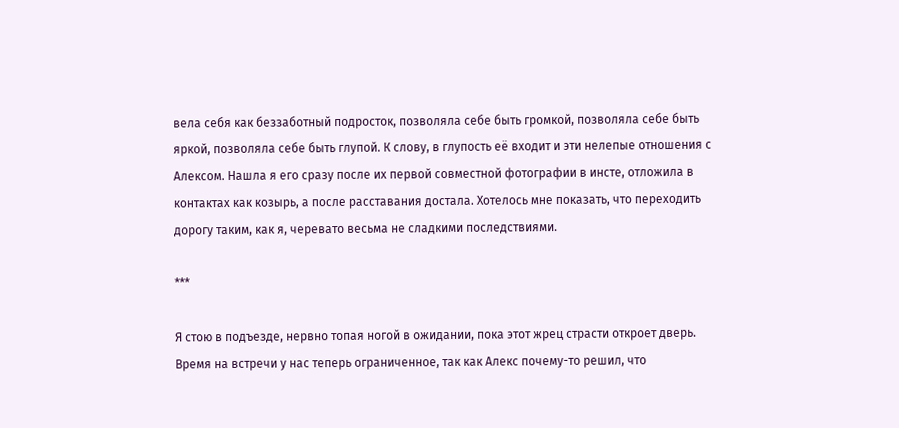вела себя как беззаботный подросток, позволяла себе быть громкой, позволяла себе быть яркой, позволяла себе быть глупой. К слову, в глупость её входит и эти нелепые отношения с Алексом. Нашла я его сразу после их первой совместной фотографии в инсте, отложила в контактах как козырь, а после расставания достала. Хотелось мне показать, что переходить дорогу таким, как я, черевато весьма не сладкими последствиями.

***

Я стою в подъезде, нервно топая ногой в ожидании, пока этот жрец страсти откроет дверь. Время на встречи у нас теперь ограниченное, так как Алекс почему-то решил, что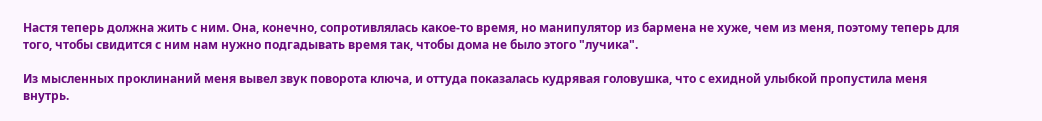Настя теперь должна жить с ним. Она, конечно, сопротивлялась какое-то время, но манипулятор из бармена не хуже, чем из меня, поэтому теперь для того, чтобы свидится с ним нам нужно подгадывать время так, чтобы дома не было этого "лучика".

Из мысленных проклинаний меня вывел звук поворота ключа, и оттуда показалась кудрявая головушка, что с ехидной улыбкой пропустила меня внутрь.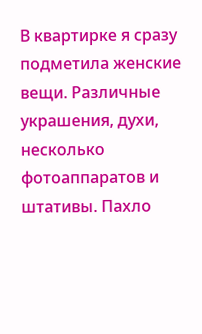В квартирке я сразу подметила женские вещи. Различные украшения, духи, несколько фотоаппаратов и штативы. Пахло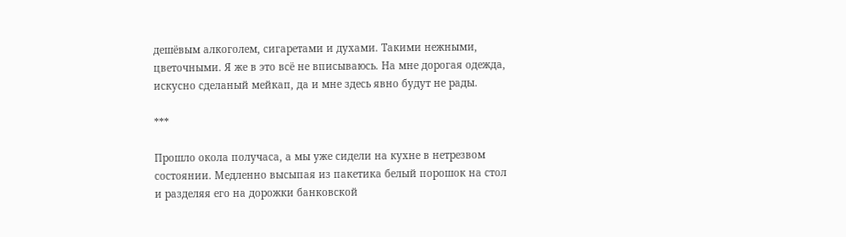дешёвым алкоголем, сигаретами и духами. Такими нежными, цветочными. Я же в это всё не вписываюсь. На мне дорогая одежда, искусно сделаный мейкап, да и мне здесь явно будут не рады.

***

Прошло окола получаса, а мы уже сидели на кухне в нетрезвом состоянии. Медленно высыпая из пакетика белый порошок на стол и разделяя его на дорожки банковской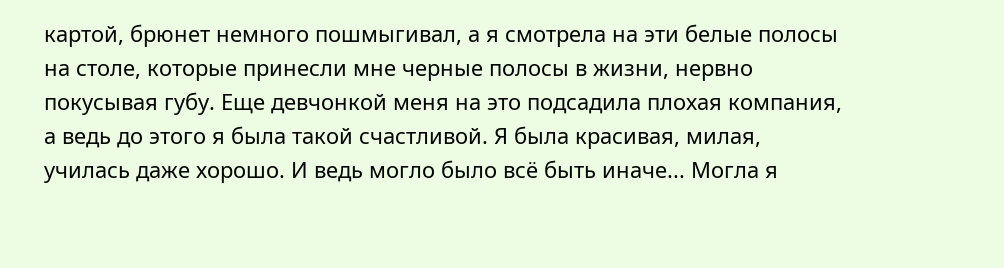картой, брюнет немного пошмыгивал, а я смотрела на эти белые полосы на столе, которые принесли мне черные полосы в жизни, нервно покусывая губу. Еще девчонкой меня на это подсадила плохая компания, а ведь до этого я была такой счастливой. Я была красивая, милая, училась даже хорошо. И ведь могло было всё быть иначе... Могла я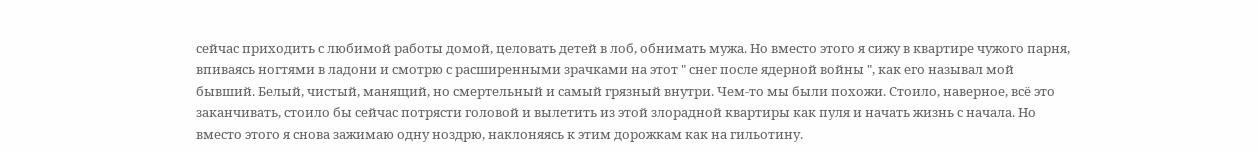сейчас приходить с любимой работы домой, целовать детей в лоб, обнимать мужа. Но вместо этого я сижу в квартире чужого парня, впиваясь ногтями в ладони и смотрю с расширенными зрачками на этот " снег после ядерной войны ", как его называл мой бывший. Белый, чистый, манящий, но смертельный и самый грязный внутри. Чем-то мы были похожи. Стоило, наверное, всё это заканчивать, стоило бы сейчас потрясти головой и вылетить из этой злорадной квартиры как пуля и начать жизнь с начала. Но вместо этого я снова зажимаю одну ноздрю, наклоняясь к этим дорожкам как на гильотину.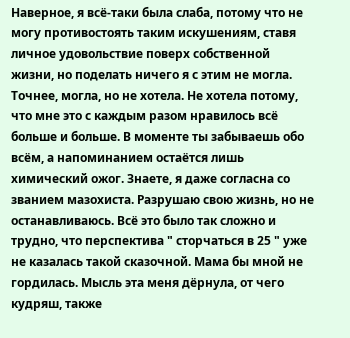Наверное, я всё-таки была слаба, потому что не могу противостоять таким искушениям, ставя личное удовольствие поверх собственной жизни, но поделать ничего я с этим не могла. Точнее, могла, но не хотела. Не хотела потому, что мне это с каждым разом нравилось всё больше и больше. В моменте ты забываешь обо всём, а напоминанием остаётся лишь химический ожог. Знаете, я даже согласна со званием мазохиста. Разрушаю свою жизнь, но не останавливаюсь. Всё это было так сложно и трудно, что перспектива " сторчаться в 25 " уже не казалась такой сказочной. Мама бы мной не гордилась. Мысль эта меня дёрнула, от чего кудряш, также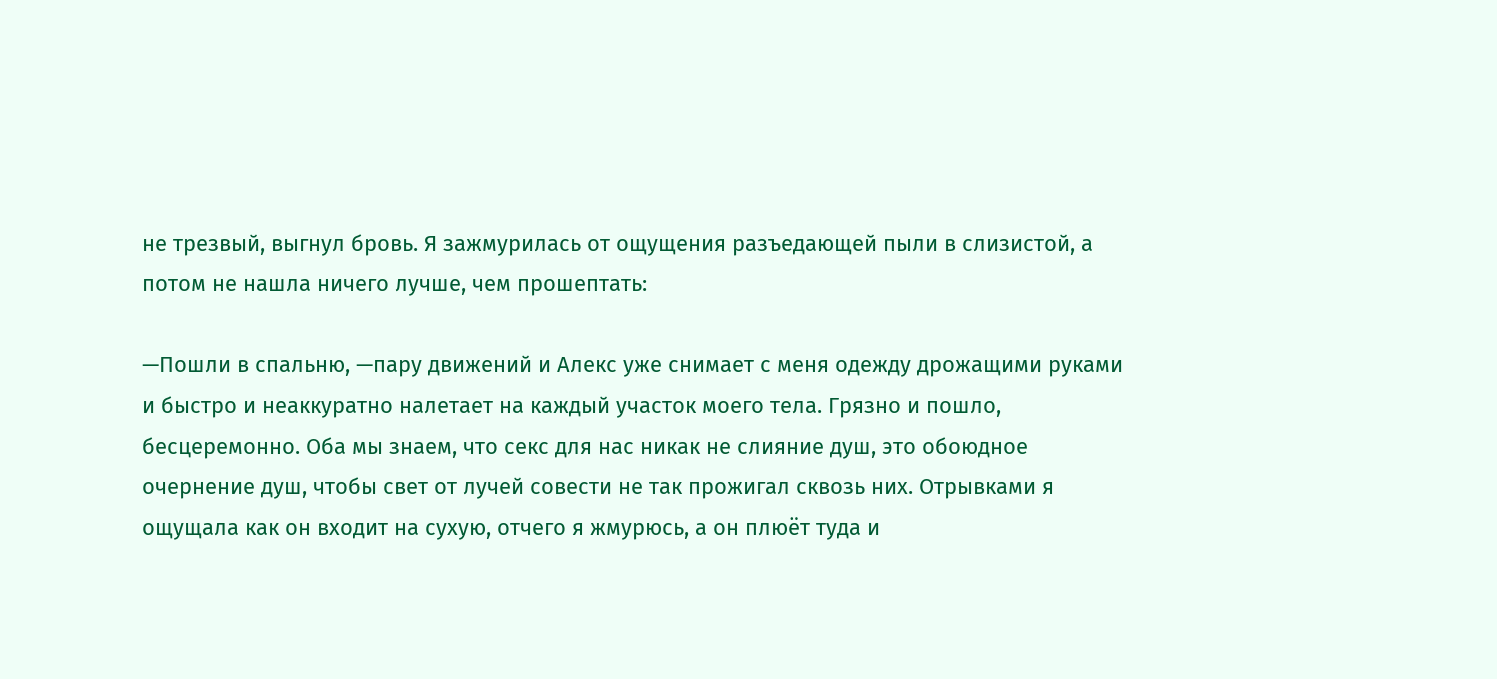не трезвый, выгнул бровь. Я зажмурилась от ощущения разъедающей пыли в слизистой, а потом не нашла ничего лучше, чем прошептать:

—Пошли в спальню, —пару движений и Алекс уже снимает с меня одежду дрожащими руками и быстро и неаккуратно налетает на каждый участок моего тела. Грязно и пошло, бесцеремонно. Оба мы знаем, что секс для нас никак не слияние душ, это обоюдное очернение душ, чтобы свет от лучей совести не так прожигал сквозь них. Отрывками я ощущала как он входит на сухую, отчего я жмурюсь, а он плюёт туда и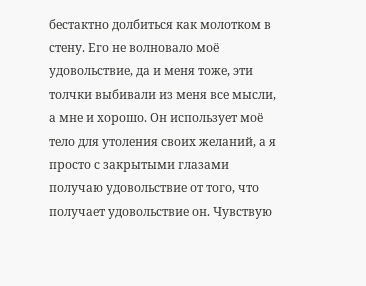бестактно долбиться как молотком в стену. Его не волновало моё удовольствие, да и меня тоже, эти толчки выбивали из меня все мысли, а мне и хорошо. Он использует моё тело для утоления своих желаний, а я просто с закрытыми глазами получаю удовольствие от того, что получает удовольствие он. Чувствую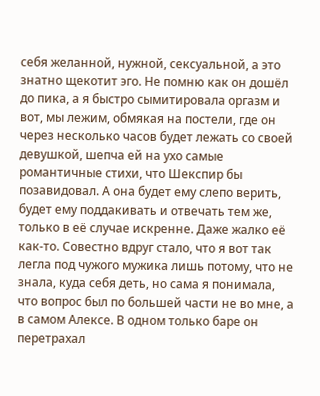себя желанной, нужной, сексуальной, а это знатно щекотит эго. Не помню как он дошёл до пика, а я быстро сымитировала оргазм и вот, мы лежим, обмякая на постели, где он через несколько часов будет лежать со своей девушкой, шепча ей на ухо самые романтичные стихи, что Шекспир бы позавидовал. А она будет ему слепо верить, будет ему поддакивать и отвечать тем же, только в её случае искренне. Даже жалко её как-то. Совестно вдруг стало, что я вот так легла под чужого мужика лишь потому, что не знала, куда себя деть, но сама я понимала, что вопрос был по большей части не во мне, а в самом Алексе. В одном только баре он перетрахал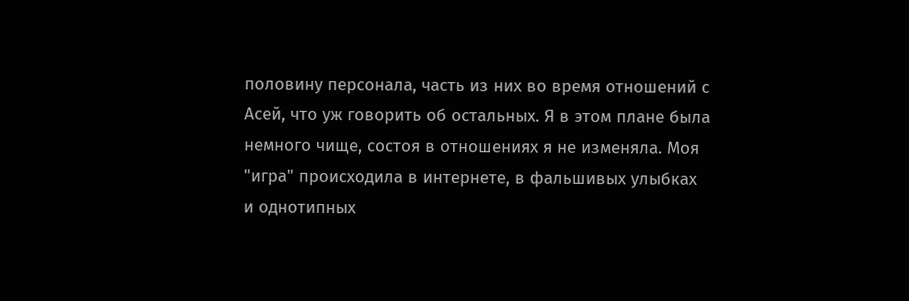половину персонала, часть из них во время отношений с Асей, что уж говорить об остальных. Я в этом плане была немного чище, состоя в отношениях я не изменяла. Моя "игра" происходила в интернете, в фальшивых улыбках и однотипных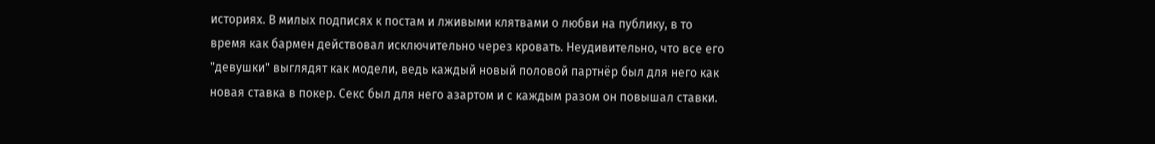историях. В милых подписях к постам и лживыми клятвами о любви на публику, в то время как бармен действовал исключительно через кровать. Неудивительно, что все его "девушки" выглядят как модели, ведь каждый новый половой партнёр был для него как новая ставка в покер. Секс был для него азартом и с каждым разом он повышал ставки.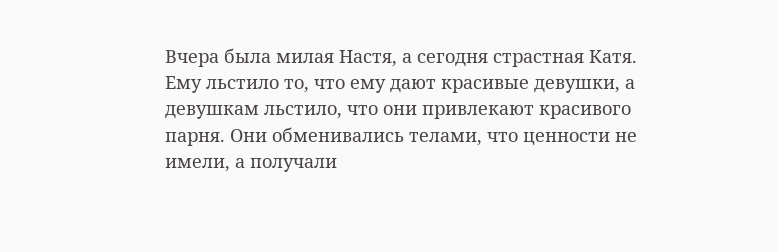Вчера была милая Настя, а сегодня страстная Катя. Ему льстило то, что ему дают красивые девушки, а девушкам льстило, что они привлекают красивого парня. Они обменивались телами, что ценности не имели, а получали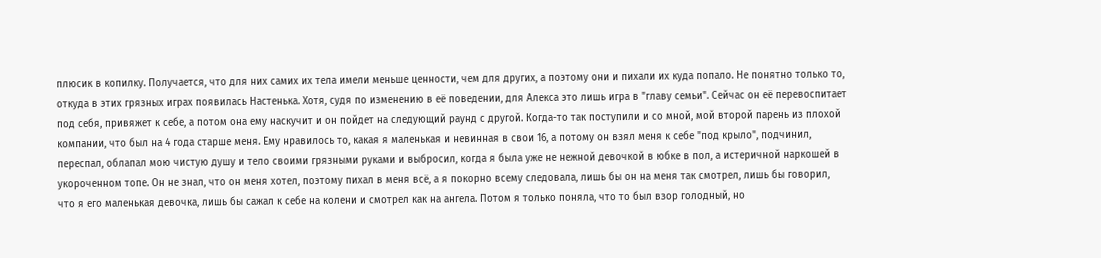плюсик в копилку. Получается, что для них самих их тела имели меньше ценности, чем для других, а поэтому они и пихали их куда попало. Не понятно только то, откуда в этих грязных играх появилась Настенька. Хотя, судя по изменению в её поведении, для Алекса это лишь игра в "главу семьи". Сейчас он её перевоспитает под себя, привяжет к себе, а потом она ему наскучит и он пойдет на следующий раунд с другой. Когда-то так поступили и со мной, мой второй парень из плохой компании, что был на 4 года старше меня. Ему нравилось то, какая я маленькая и невинная в свои 16, а потому он взял меня к себе "под крыло", подчинил, переспал, облапал мою чистую душу и тело своими грязными руками и выбросил, когда я была уже не нежной девочкой в юбке в пол, а истеричной наркошей в укороченном топе. Он не знал, что он меня хотел, поэтому пихал в меня всё, а я покорно всему следовала, лишь бы он на меня так смотрел, лишь бы говорил, что я его маленькая девочка, лишь бы сажал к себе на колени и смотрел как на ангела. Потом я только поняла, что то был взор голодный, но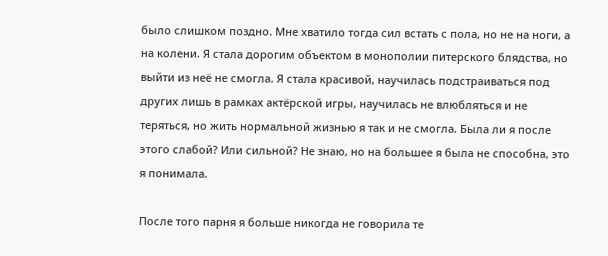было слишком поздно. Мне хватило тогда сил встать с пола, но не на ноги, а на колени. Я стала дорогим объектом в монополии питерского блядства, но выйти из неё не смогла. Я стала красивой, научилась подстраиваться под других лишь в рамках актёрской игры, научилась не влюбляться и не теряться, но жить нормальной жизнью я так и не смогла. Была ли я после этого слабой? Или сильной? Не знаю, но на большее я была не способна, это я понимала.

После того парня я больше никогда не говорила те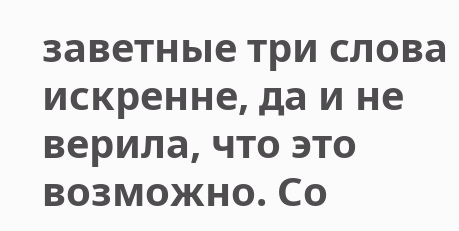заветные три слова искренне, да и не верила, что это возможно. Со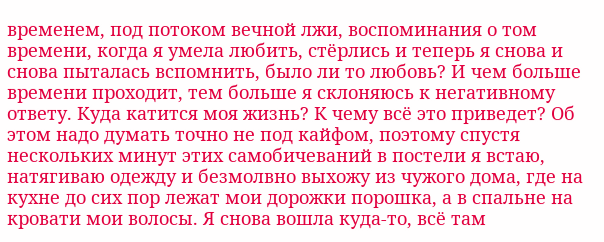временем, под потоком вечной лжи, воспоминания о том времени, когда я умела любить, стёрлись и теперь я снова и снова пыталась вспомнить, было ли то любовь? И чем больше времени проходит, тем больше я склоняюсь к негативному ответу. Куда катится моя жизнь? К чему всё это приведет? Об этом надо думать точно не под кайфом, поэтому спустя нескольких минут этих самобичеваний в постели я встаю, натягиваю одежду и безмолвно выхожу из чужого дома, где на кухне до сих пор лежат мои дорожки порошка, а в спальне на кровати мои волосы. Я снова вошла куда-то, всё там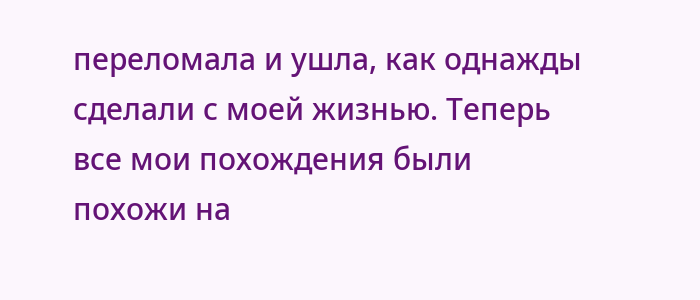переломала и ушла, как однажды сделали с моей жизнью. Теперь все мои похождения были похожи на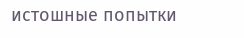истошные попытки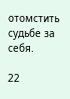отомстить судьбе за себя.

22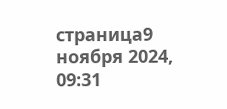страница9 ноября 2024, 09:31